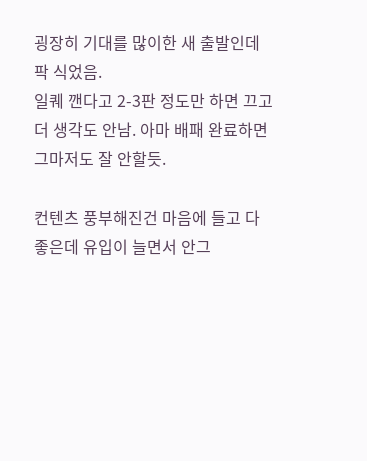굉장히 기대를 많이한 새 출발인데 팍 식었음.
일퀘 깬다고 2-3판 정도만 하면 끄고 더 생각도 안남. 아마 배패 완료하면 그마저도 잘 안할듯.

컨텐츠 풍부해진건 마음에 들고 다 좋은데 유입이 늘면서 안그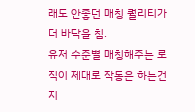래도 안좋던 매칭 퀄리티가 더 바닥을 침.
유저 수준별 매칭해주는 로직이 제대로 작동은 하는건지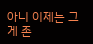아니 이제는 그게 존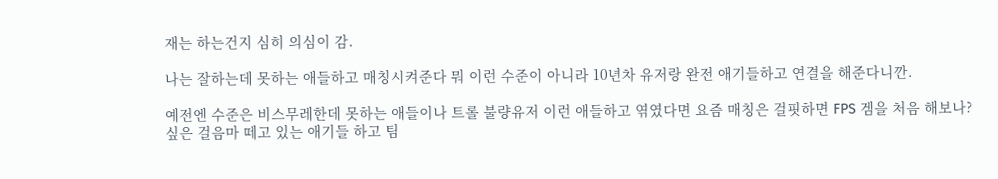재는 하는건지 심히 의심이 감.

나는 잘하는데 못하는 애들하고 매칭시켜준다 뭐 이런 수준이 아니라 10년차 유저랑 완전 애기들하고 연결을 해준다니깐.

예전엔 수준은 비스무레한데 못하는 애들이나 트롤 불량유저 이런 애들하고 엮였다면 요즘 매칭은 걸핏하면 FPS 겜을 처음 해보나? 싶은 걸음마 떼고 있는 애기들 하고 팀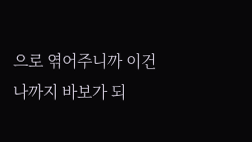으로 엮어주니까 이건 나까지 바보가 되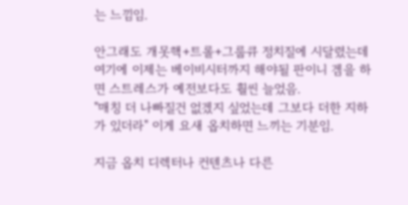는 느낌임.

안그래도 개못핵+트롤+그룹큐 정치질에 시달렸는데 여기에 이제는 베이비시터까지 해야될 판이니 겜을 하면 스트레스가 예전보다도 훨씬 늘었음.
"매칭 더 나빠질건 없겠지 싶었는데 그보다 더한 지하가 있더라" 이게 요새 옵치하면 느끼는 기분임.

지금 옵치 디렉터나 컨텐츠나 다른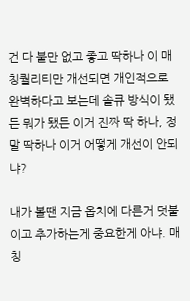건 다 불만 없고 좋고 딱하나 이 매칭퀄리티만 개선되면 개인적으로 완벽하다고 보는데 솔큐 방식이 됐든 뭐가 됐든 이거 진짜 딱 하나, 정말 딱하나 이거 어떻게 개선이 안되냐?

내가 볼땐 지금 옵치에 다른거 덧붙이고 추가하는게 중요한게 아냐. 매칭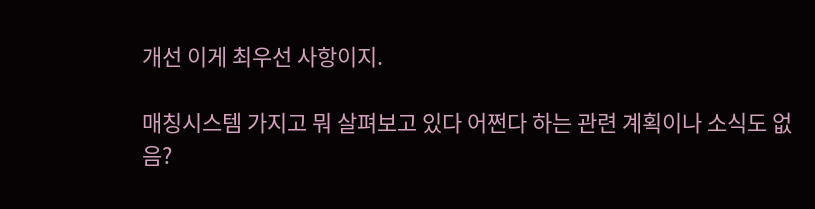개선 이게 최우선 사항이지.

매칭시스템 가지고 뭐 살펴보고 있다 어쩐다 하는 관련 계획이나 소식도 없음?